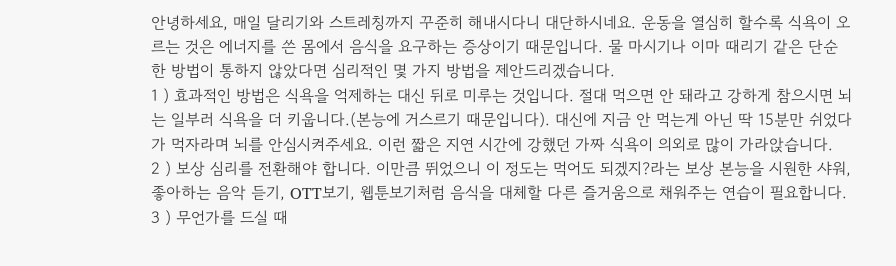안녕하세요, 매일 달리기와 스트레칭까지 꾸준히 해내시다니 대단하시네요. 운동을 열심히 할수록 식욕이 오르는 것은 에너지를 쓴 몸에서 음식을 요구하는 증상이기 때문입니다. 물 마시기나 이마 때리기 같은 단순한 방법이 통하지 않았다면 심리적인 몇 가지 방법을 제안드리겠습니다.
1 ) 효과적인 방법은 식욕을 억제하는 대신 뒤로 미루는 것입니다. 절대 먹으면 안 돼라고 강하게 참으시면 뇌는 일부러 식욕을 더 키웁니다.(본능에 거스르기 때문입니다). 대신에 지금 안 먹는게 아닌 딱 15분만 쉬었다가 먹자라며 뇌를 안심시켜주세요. 이런 짧은 지연 시간에 강했던 가짜 식욕이 의외로 많이 가라앉습니다.
2 ) 보상 심리를 전환해야 합니다. 이만큼 뛰었으니 이 정도는 먹어도 되겠지?라는 보상 본능을 시원한 샤워, 좋아하는 음악 듣기, OTT보기, 웹툰보기처럼 음식을 대체할 다른 즐거움으로 채워주는 연습이 필요합니다.
3 ) 무언가를 드실 때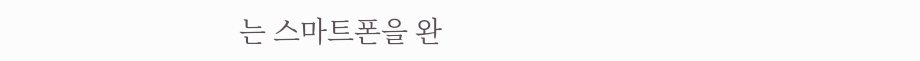는 스마트폰을 완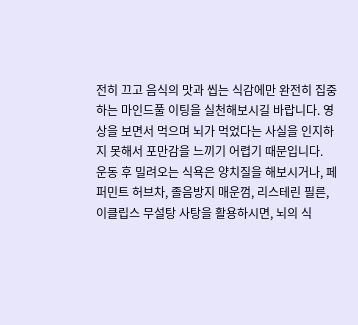전히 끄고 음식의 맛과 씹는 식감에만 완전히 집중하는 마인드풀 이팅을 실천해보시길 바랍니다. 영상을 보면서 먹으며 뇌가 먹었다는 사실을 인지하지 못해서 포만감을 느끼기 어렵기 때문입니다.
운동 후 밀려오는 식욕은 양치질을 해보시거나, 페퍼민트 허브차, 졸음방지 매운껌, 리스테린 필른, 이클립스 무설탕 사탕을 활용하시면, 뇌의 식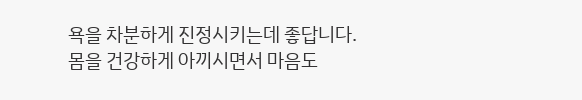욕을 차분하게 진정시키는데 좋답니다.
몸을 건강하게 아끼시면서 마음도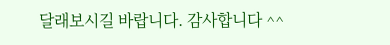달래보시길 바랍니다. 감사합니다 ^^